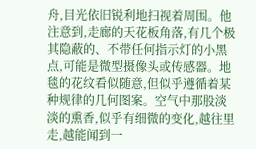舟,目光依旧锐利地扫视着周围。他注意到,走廊的天花板角落,有几个极其隐蔽的、不带任何指示灯的小黑点,可能是微型摄像头或传感器。地毯的花纹看似随意,但似乎遵循着某种规律的几何图案。空气中那股淡淡的熏香,似乎有细微的变化,越往里走,越能闻到一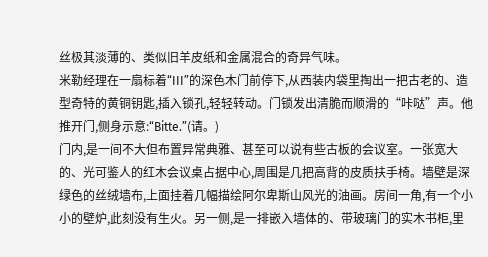丝极其淡薄的、类似旧羊皮纸和金属混合的奇异气味。
米勒经理在一扇标着“III”的深色木门前停下,从西装内袋里掏出一把古老的、造型奇特的黄铜钥匙,插入锁孔,轻轻转动。门锁发出清脆而顺滑的“咔哒”声。他推开门,侧身示意:“Bitte.”(请。)
门内,是一间不大但布置异常典雅、甚至可以说有些古板的会议室。一张宽大的、光可鉴人的红木会议桌占据中心,周围是几把高背的皮质扶手椅。墙壁是深绿色的丝绒墙布,上面挂着几幅描绘阿尔卑斯山风光的油画。房间一角,有一个小小的壁炉,此刻没有生火。另一侧,是一排嵌入墙体的、带玻璃门的实木书柜,里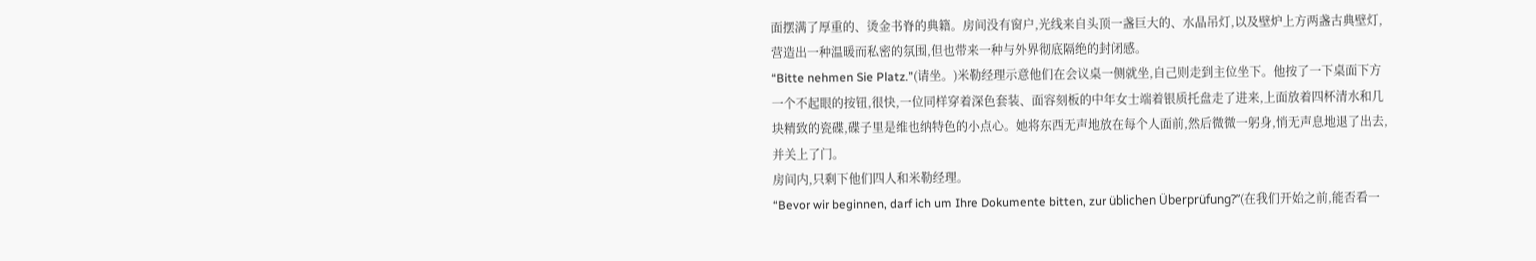面摆满了厚重的、烫金书脊的典籍。房间没有窗户,光线来自头顶一盏巨大的、水晶吊灯,以及壁炉上方两盏古典壁灯,营造出一种温暖而私密的氛围,但也带来一种与外界彻底隔绝的封闭感。
“Bitte nehmen Sie Platz.”(请坐。)米勒经理示意他们在会议桌一侧就坐,自己则走到主位坐下。他按了一下桌面下方一个不起眼的按钮,很快,一位同样穿着深色套装、面容刻板的中年女士端着银质托盘走了进来,上面放着四杯清水和几块精致的瓷碟,碟子里是维也纳特色的小点心。她将东西无声地放在每个人面前,然后微微一躬身,悄无声息地退了出去,并关上了门。
房间内,只剩下他们四人和米勒经理。
“Bevor wir beginnen, darf ich um Ihre Dokumente bitten, zur üblichen Überprüfung?”(在我们开始之前,能否看一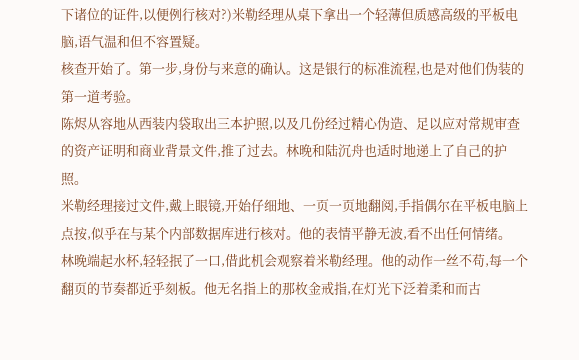下诸位的证件,以便例行核对?)米勒经理从桌下拿出一个轻薄但质感高级的平板电脑,语气温和但不容置疑。
核查开始了。第一步,身份与来意的确认。这是银行的标准流程,也是对他们伪装的第一道考验。
陈烬从容地从西装内袋取出三本护照,以及几份经过精心伪造、足以应对常规审查的资产证明和商业背景文件,推了过去。林晚和陆沉舟也适时地递上了自己的护照。
米勒经理接过文件,戴上眼镜,开始仔细地、一页一页地翻阅,手指偶尔在平板电脑上点按,似乎在与某个内部数据库进行核对。他的表情平静无波,看不出任何情绪。
林晚端起水杯,轻轻抿了一口,借此机会观察着米勒经理。他的动作一丝不苟,每一个翻页的节奏都近乎刻板。他无名指上的那枚金戒指,在灯光下泛着柔和而古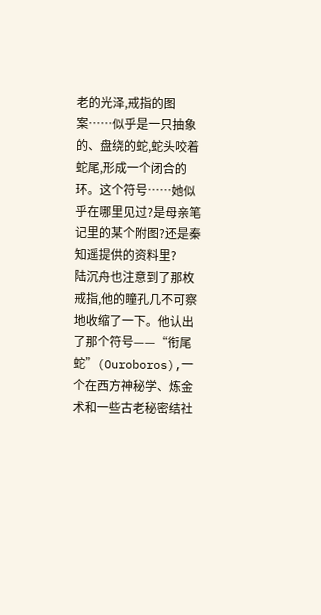老的光泽,戒指的图案……似乎是一只抽象的、盘绕的蛇,蛇头咬着蛇尾,形成一个闭合的环。这个符号……她似乎在哪里见过?是母亲笔记里的某个附图?还是秦知遥提供的资料里?
陆沉舟也注意到了那枚戒指,他的瞳孔几不可察地收缩了一下。他认出了那个符号——“衔尾蛇”(Ouroboros),一个在西方神秘学、炼金术和一些古老秘密结社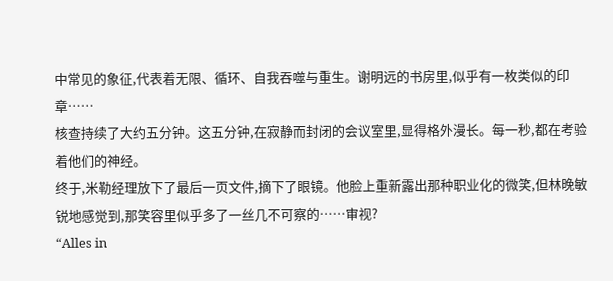中常见的象征,代表着无限、循环、自我吞噬与重生。谢明远的书房里,似乎有一枚类似的印章……
核查持续了大约五分钟。这五分钟,在寂静而封闭的会议室里,显得格外漫长。每一秒,都在考验着他们的神经。
终于,米勒经理放下了最后一页文件,摘下了眼镜。他脸上重新露出那种职业化的微笑,但林晚敏锐地感觉到,那笑容里似乎多了一丝几不可察的……审视?
“Alles in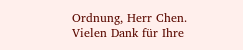Ordnung, Herr Chen. Vielen Dank für Ihre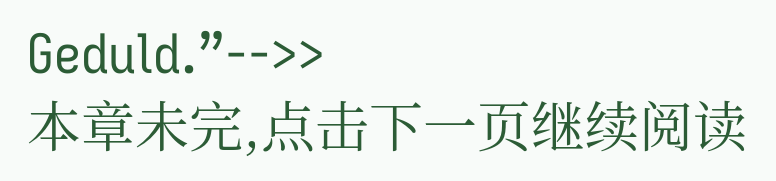Geduld.”-->>
本章未完,点击下一页继续阅读